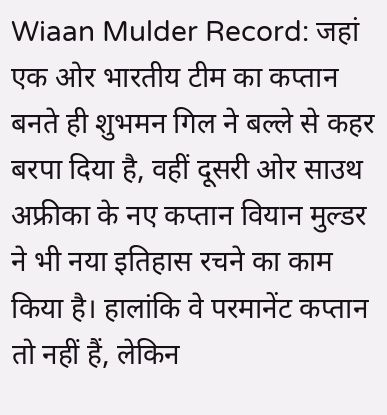Wiaan Mulder Record: जहां एक ओर भारतीय टीम का कप्तान बनते ही शुभमन गिल ने बल्ले से कहर बरपा दिया है, वहीं दूसरी ओर साउथ अफ्रीका के नए कप्तान वियान मुल्डर ने भी नया इतिहास रचने का काम किया है। हालांकि वे परमानेंट कप्तान तो नहीं हैं, लेकिन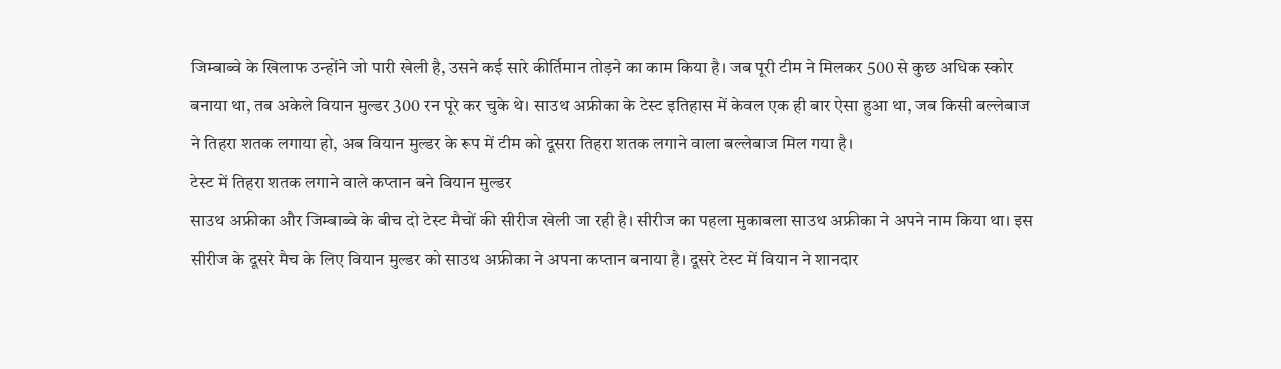जिम्बाब्वे के खिलाफ उन्होंने जो पारी खेली है, उसने कई सारे कीर्तिमान तोड़ने का काम किया है। जब पूरी टीम ने मिलकर 500 से कुछ अधिक स्कोर बनाया था, तब अकेले वियान मुल्डर 300 रन पूरे कर चुके थे। साउथ अफ्रीका के टेस्ट इतिहास में केवल एक ही बार ऐसा हुआ था, जब किसी बल्लेबाज ने तिहरा शतक लगाया हो, अब वियान मुल्डर के रूप में टीम को दूसरा तिहरा शतक लगाने वाला बल्लेबाज मिल गया है।
टेस्ट में तिहरा शतक लगाने वाले कप्तान बने वियान मुल्डर
साउथ अफ्रीका और जिम्बाब्वे के बीच दो टेस्ट मैचों की सीरीज खेली जा रही है। सीरीज का पहला मुकाबला साउथ अफ्रीका ने अपने नाम किया था। इस सीरीज के दूसरे मैच के लिए वियान मुल्डर को साउथ अफ्रीका ने अपना कप्तान बनाया है। दूसरे टेस्ट में वियान ने शानदार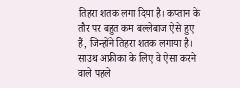तिहरा शतक लगा दिया है। कप्तान के तौर पर बहुत कम बल्लेबाज ऐसे हुए हैं, जिन्होंने तिहरा शतक लगाया है। साउथ अफ्रीका के लिए वे ऐसा करने वाले पहले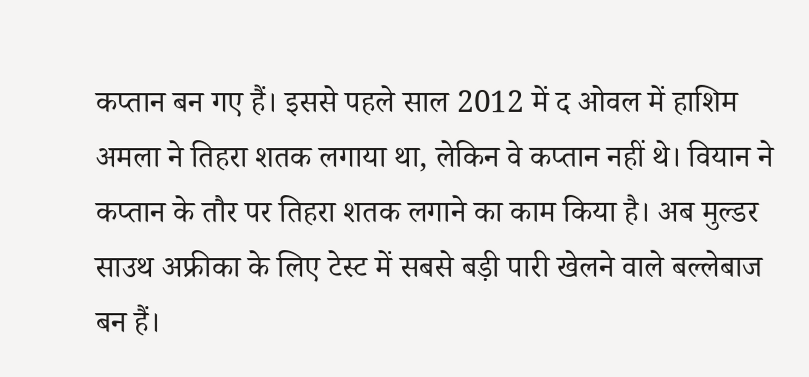कप्तान बन गए हैं। इससे पहले साल 2012 में द ओवल में हाशिम अमला ने तिहरा शतक लगाया था, लेकिन वे कप्तान नहीं थे। वियान ने कप्तान के तौर पर तिहरा शतक लगाने का काम किया है। अब मुल्डर साउथ अफ्रीका के लिए टेस्ट में सबसे बड़ी पारी खेलने वाले बल्लेबाज बन हैं।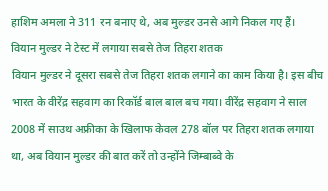हाशिम अमला ने 311 रन बनाए थे, अब मुल्डर उनसे आगे निकल गए हैं।
वियान मुल्डर ने टेस्ट में लगाया सबसे तेज तिहरा शतक
वियान मुल्डर ने दूसरा सबसे तेज तिहरा शतक लगाने का काम किया है। इस बीच भारत के वीरेंद्र सहवाग का रिकॉर्ड बाल बाल बच गया। वीरेंद्र सहवाग ने साल 2008 में साउथ अफ्रीका के खिलाफ केवल 278 बॉल पर तिहरा शतक लगाया था, अब वियान मुल्डर की बात करें तो उन्होंने जिम्बाब्वे के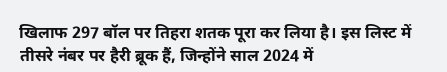खिलाफ 297 बॉल पर तिहरा शतक पूरा कर लिया है। इस लिस्ट में तीसरे नंबर पर हैरी ब्रूक हैं, जिन्होंने साल 2024 में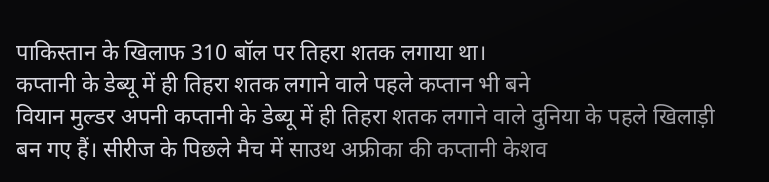पाकिस्तान के खिलाफ 310 बॉल पर तिहरा शतक लगाया था।
कप्तानी के डेब्यू में ही तिहरा शतक लगाने वाले पहले कप्तान भी बने
वियान मुल्डर अपनी कप्तानी के डेब्यू में ही तिहरा शतक लगाने वाले दुनिया के पहले खिलाड़ी बन गए हैं। सीरीज के पिछले मैच में साउथ अफ्रीका की कप्तानी केशव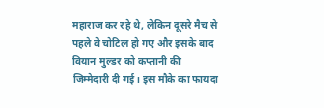महाराज कर रहे थे, लेकिन दूसरे मैच से पहले वे चोटिल हो गए और इसके बाद वियान मुल्डर को कप्तानी की जिम्मेदारी दी गई। इस मौके का फायदा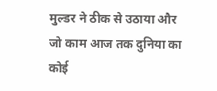मुल्डर ने ठीक से उठाया और जो काम आज तक दुनिया का कोई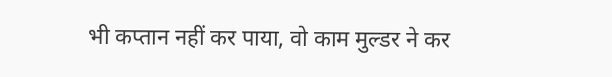भी कप्तान नहीं कर पाया, वो काम मुल्डर ने कर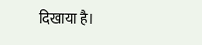दिखाया है।